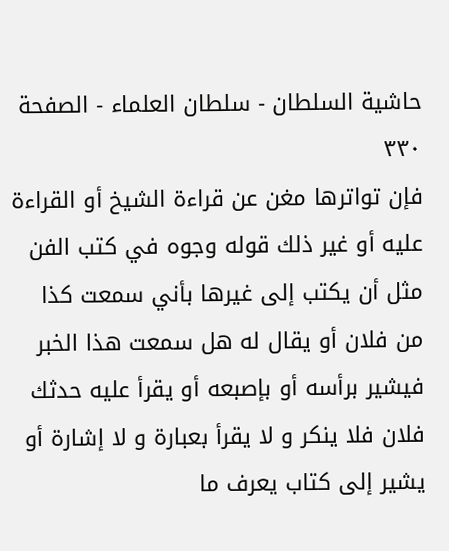حاشية السلطان - سلطان العلماء - الصفحة ٣٣٠
فإن تواترها مغن عن قراءة الشيخ أو القراءة عليه أو غير ذلك قوله وجوه في كتب الفن مثل أن يكتب إلى غيرها بأني سمعت كذا من فلان أو يقال له هل سمعت هذا الخبر فيشير برأسه أو بإصبعه أو يقرأ عليه حدثك فلان فلا ينكر و لا يقرأ بعبارة و لا إشارة أو يشير إلى كتاب يعرف ما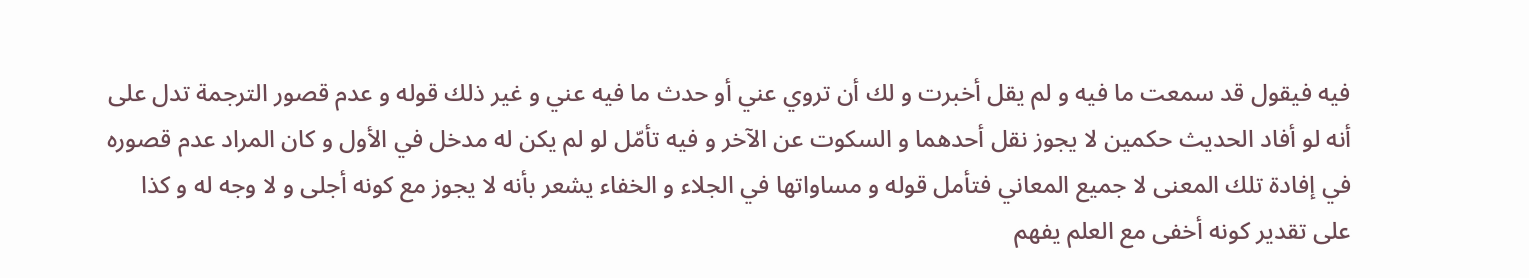فيه فيقول قد سمعت ما فيه و لم يقل أخبرت و لك أن تروي عني أو حدث ما فيه عني و غير ذلك قوله و عدم قصور الترجمة تدل على أنه لو أفاد الحديث حكمين لا يجوز نقل أحدهما و السكوت عن الآخر و فيه تأمّل لو لم يكن له مدخل في الأول و كان المراد عدم قصوره في إفادة تلك المعنى لا جميع المعاني فتأمل قوله و مساواتها في الجلاء و الخفاء يشعر بأنه لا يجوز مع كونه أجلى و لا وجه له و كذا على تقدير كونه أخفى مع العلم يفهم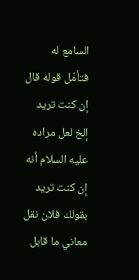السامع له فتأمّل قوله قال إن كنت تريد إلخ لعل مراده عليه السلام أنه إن كنت تريد بقولك فلان نقل معاني ما قابل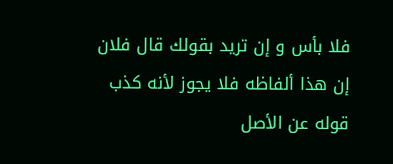فلا بأس و إن تريد بقولك قال فلان إن هذا ألفاظه فلا يجوز لأنه كذب قوله عن الأصل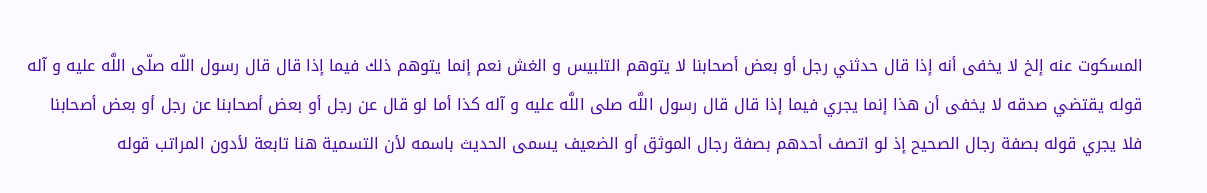المسكوت عنه إلخ لا يخفى أنه إذا قال حدثني رجل أو بعض أصحابنا لا يتوهم التلبيس و الغش نعم إنما يتوهم ذلك فيما إذا قال قال رسول اللّه صلّى اللَّه عليه و آله قوله يقتضي صدقه لا يخفى أن هذا إنما يجري فيما إذا قال قال رسول اللَّه صلى اللَّه عليه و آله كذا أما لو قال عن رجل أو بعض أصحابنا عن رجل أو بعض أصحابنا فلا يجري قوله بصفة رجال الصحيح إذ لو اتصف أحدهم بصفة رجال الموثق أو الضعيف يسمى الحديث باسمه لأن التسمية هنا تابعة لأدون المراتب قوله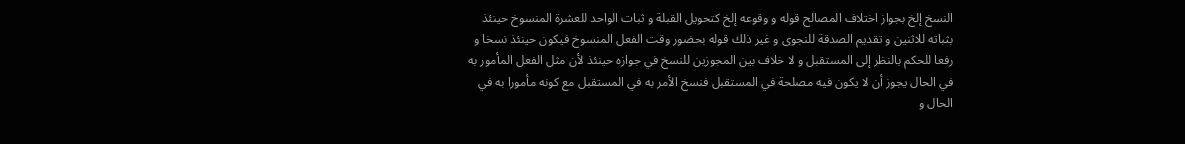النسخ إلخ بجواز اختلاف المصالح قوله و وقوعه إلخ كتحويل القبلة و ثبات الواحد للعشرة المنسوخ حينئذ بثباته للاثنين و تقديم الصدقة للنجوى و غير ذلك قوله بحضور وقت الفعل المنسوخ فيكون حينئذ نسخا و رفعا للحكم بالنظر إلى المستقبل و لا خلاف بين المجوزين للنسخ في جوازه حينئذ لأن مثل الفعل المأمور به في الحال يجوز أن لا يكون فيه مصلحة في المستقبل فنسخ الأمر به في المستقبل مع كونه مأمورا به في الحال و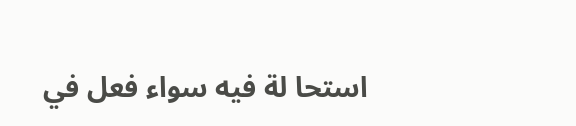استحا لة فيه سواء فعل في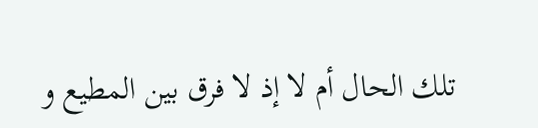تلك الحال أم لا إذ لا فرق بين المطيع و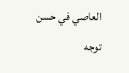العاصي في حسن توجه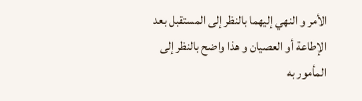الأمر و النهي إليهما بالنظر إلى المستقبل بعد الإطاعة أو العصيان و هذا واضح بالنظر إلى المأمور به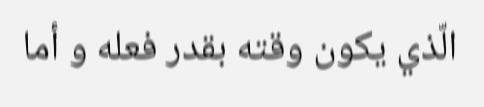الّذي يكون وقته بقدر فعله و أما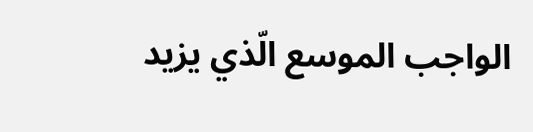الواجب الموسع الّذي يزيد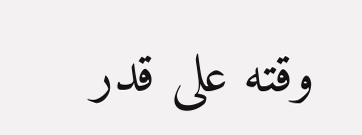وقته على قدر